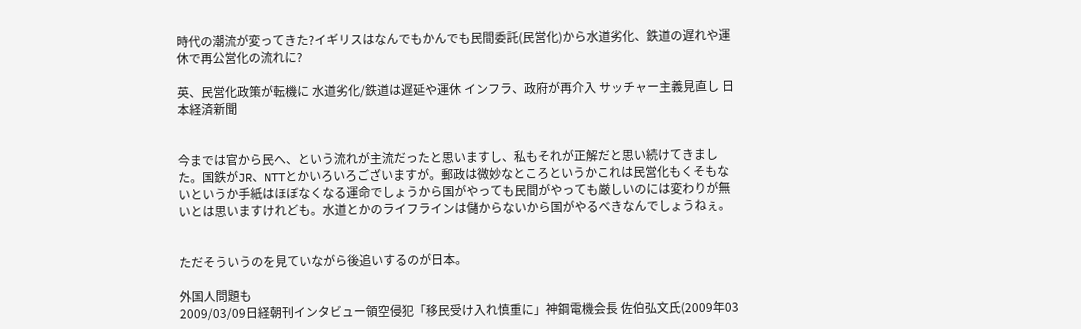時代の潮流が変ってきた?イギリスはなんでもかんでも民間委託(民営化)から水道劣化、鉄道の遅れや運休で再公営化の流れに?

英、民営化政策が転機に 水道劣化/鉄道は遅延や運休 インフラ、政府が再介入 サッチャー主義見直し 日本経済新聞


今までは官から民へ、という流れが主流だったと思いますし、私もそれが正解だと思い続けてきました。国鉄がJR、NTTとかいろいろございますが。郵政は微妙なところというかこれは民営化もくそもないというか手紙はほぼなくなる運命でしょうから国がやっても民間がやっても厳しいのには変わりが無いとは思いますけれども。水道とかのライフラインは儲からないから国がやるべきなんでしょうねぇ。


ただそういうのを見ていながら後追いするのが日本。

外国人問題も
2009/03/09日経朝刊インタビュー領空侵犯「移民受け入れ慎重に」神鋼電機会長 佐伯弘文氏(2009年03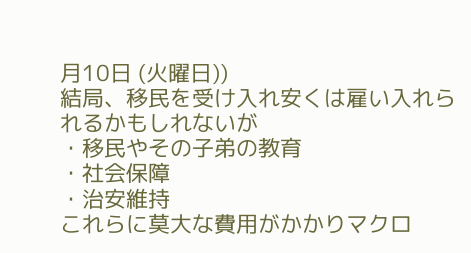月10日 (火曜日))
結局、移民を受け入れ安くは雇い入れられるかもしれないが
・移民やその子弟の教育
・社会保障
・治安維持
これらに莫大な費用がかかりマクロ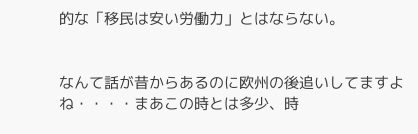的な「移民は安い労働力」とはならない。


なんて話が昔からあるのに欧州の後追いしてますよね・・・・まあこの時とは多少、時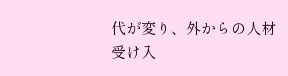代が変り、外からの人材受け入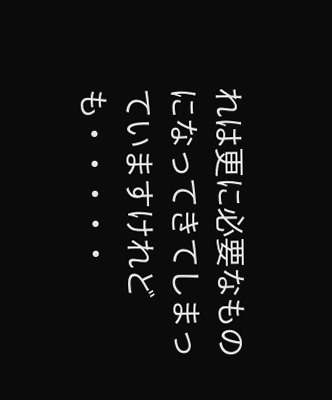れは更に必要なものになってきてしまっていますけれども・・・・・